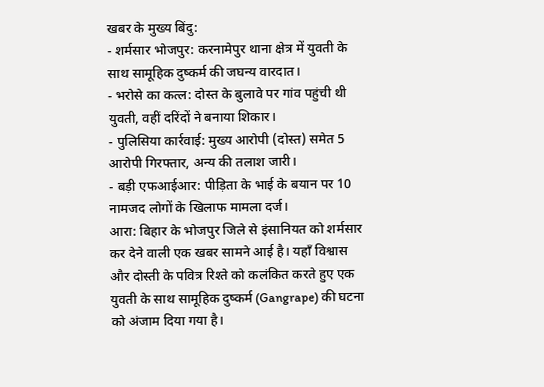खबर के मुख्य बिंदु:
- शर्मसार भोजपुर: करनामेपुर थाना क्षेत्र में युवती के साथ सामूहिक दुष्कर्म की जघन्य वारदात।
- भरोसे का कत्ल: दोस्त के बुलावे पर गांव पहुंची थी युवती, वहीं दरिंदों ने बनाया शिकार।
- पुलिसिया कार्रवाई: मुख्य आरोपी (दोस्त) समेत 5 आरोपी गिरफ्तार, अन्य की तलाश जारी।
- बड़ी एफआईआर: पीड़िता के भाई के बयान पर 10 नामजद लोगों के खिलाफ मामला दर्ज।
आरा: बिहार के भोजपुर जिले से इंसानियत को शर्मसार कर देने वाली एक खबर सामने आई है। यहाँ विश्वास और दोस्ती के पवित्र रिश्ते को कलंकित करते हुए एक युवती के साथ सामूहिक दुष्कर्म (Gangrape) की घटना को अंजाम दिया गया है।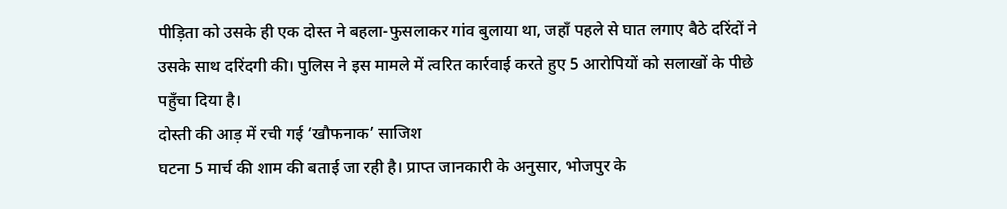पीड़िता को उसके ही एक दोस्त ने बहला-फुसलाकर गांव बुलाया था, जहाँ पहले से घात लगाए बैठे दरिंदों ने उसके साथ दरिंदगी की। पुलिस ने इस मामले में त्वरित कार्रवाई करते हुए 5 आरोपियों को सलाखों के पीछे पहुँचा दिया है।
दोस्ती की आड़ में रची गई ‘खौफनाक’ साजिश
घटना 5 मार्च की शाम की बताई जा रही है। प्राप्त जानकारी के अनुसार, भोजपुर के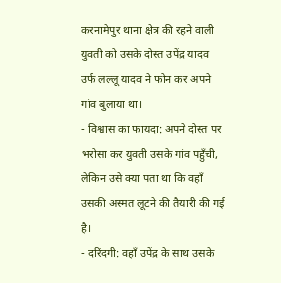करनामेपुर थाना क्षेत्र की रहने वाली युवती को उसके दोस्त उपेंद्र यादव उर्फ लल्लू यादव ने फोन कर अपने गांव बुलाया था।
- विश्वास का फायदा: अपने दोस्त पर भरोसा कर युवती उसके गांव पहुँची, लेकिन उसे क्या पता था कि वहाँ उसकी अस्मत लूटने की तैयारी की गई है।
- दरिंदगी: वहाँ उपेंद्र के साथ उसके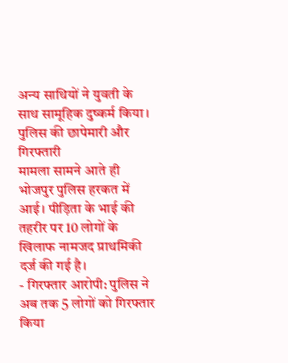अन्य साथियों ने युवती के साथ सामूहिक दुष्कर्म किया।
पुलिस की छापेमारी और गिरफ्तारी
मामला सामने आते ही भोजपुर पुलिस हरकत में आई। पीड़िता के भाई की तहरीर पर 10 लोगों के खिलाफ नामजद प्राथमिकी दर्ज की गई है।
- गिरफ्तार आरोपी: पुलिस ने अब तक 5 लोगों को गिरफ्तार किया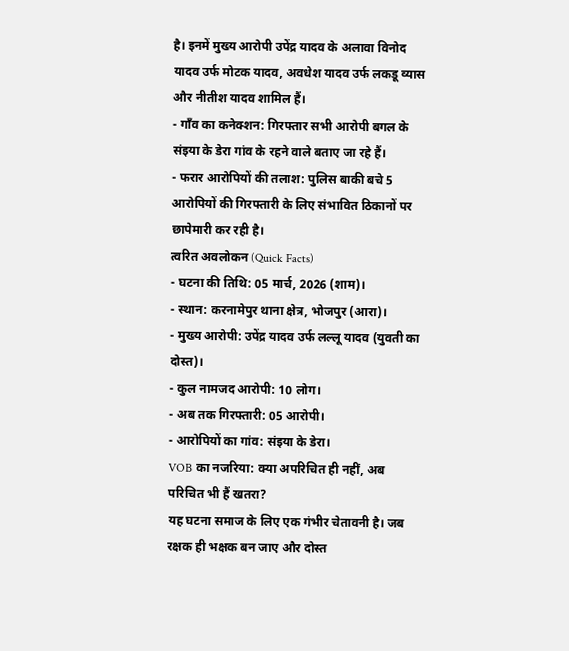है। इनमें मुख्य आरोपी उपेंद्र यादव के अलावा विनोद यादव उर्फ मोटक यादव, अवधेश यादव उर्फ लकडू व्यास और नीतीश यादव शामिल हैं।
- गाँव का कनेक्शन: गिरफ्तार सभी आरोपी बगल के संइया के डेरा गांव के रहने वाले बताए जा रहे हैं।
- फरार आरोपियों की तलाश: पुलिस बाकी बचे 5 आरोपियों की गिरफ्तारी के लिए संभावित ठिकानों पर छापेमारी कर रही है।
त्वरित अवलोकन (Quick Facts)
- घटना की तिथि: 05 मार्च, 2026 (शाम)।
- स्थान: करनामेपुर थाना क्षेत्र, भोजपुर (आरा)।
- मुख्य आरोपी: उपेंद्र यादव उर्फ लल्लू यादव (युवती का दोस्त)।
- कुल नामजद आरोपी: 10 लोग।
- अब तक गिरफ्तारी: 05 आरोपी।
- आरोपियों का गांव: संइया के डेरा।
VOB का नजरिया: क्या अपरिचित ही नहीं, अब परिचित भी हैं खतरा?
यह घटना समाज के लिए एक गंभीर चेतावनी है। जब रक्षक ही भक्षक बन जाए और दोस्त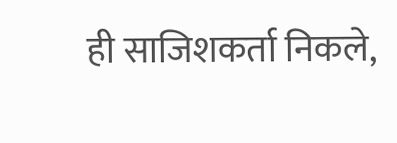ही साजिशकर्ता निकले,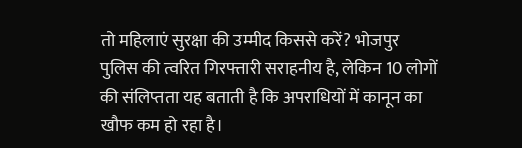तो महिलाएं सुरक्षा की उम्मीद किससे करें? भोजपुर पुलिस की त्वरित गिरफ्तारी सराहनीय है, लेकिन 10 लोगों की संलिप्तता यह बताती है कि अपराधियों में कानून का खौफ कम हो रहा है।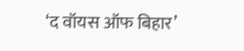‘द वॉयस ऑफ बिहार’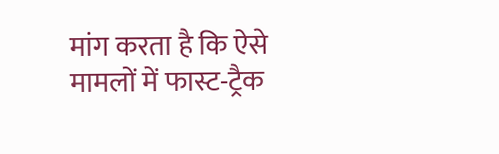मांग करता है कि ऐसे मामलों में फास्ट-ट्रैक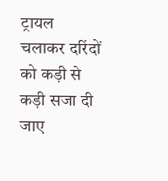ट्रायल चलाकर दरिंदों को कड़ी से कड़ी सजा दी जाए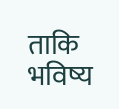ताकि भविष्य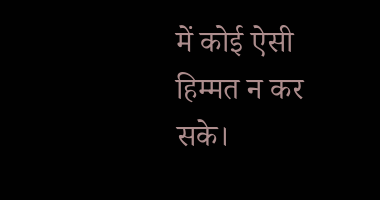में कोई ऐसी हिम्मत न कर सके।